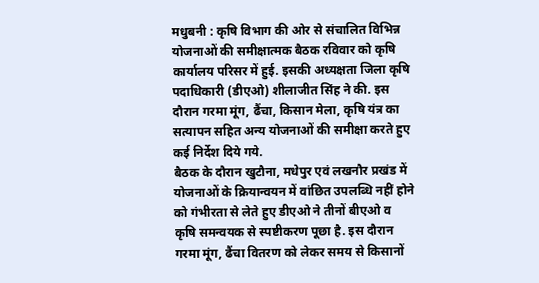मधुबनी : कृषि विभाग की ओर से संचालित विभिन्न योजनाओं की समीक्षात्मक बैठक रविवार को कृषि कार्यालय परिसर में हुई. इसकी अध्यक्षता जिला कृषि पदाधिकारी (डीएओ) शीलाजीत सिंह ने की. इस दौरान गरमा मूंग, ढैंचा, किसान मेला, कृषि यंत्र का सत्यापन सहित अन्य योजनाओं की समीक्षा करते हुए कई निर्देश दिये गये.
बैठक के दौरान खुटौना, मधेपुर एवं लखनौर प्रखंड में योजनाओं के क्रियान्वयन में वांछित उपलब्धि नहीं होने को गंभीरता से लेते हुए डीएओ ने तीनों बीएओ व कृषि समन्वयक से स्पष्टीकरण पूछा है. इस दौरान गरमा मूंग, ढैंचा वितरण को लेकर समय से किसानों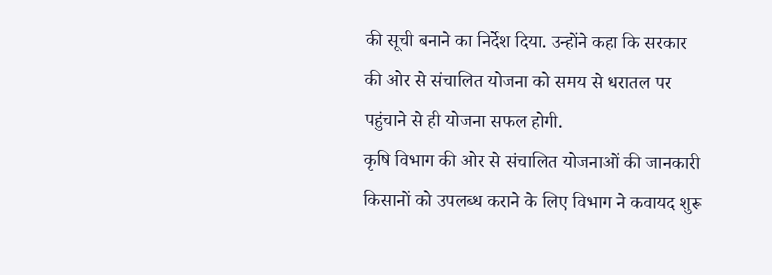की सूची बनाने का निर्देश दिया. उन्होंने कहा कि सरकार की ओर से संचालित योजना को समय से धरातल पर पहुंचाने से ही योजना सफल होगी.
कृषि विभाग की ओर से संचालित योजनाओं की जानकारी किसानों को उपलब्ध कराने के लिए विभाग ने कवायद शुरू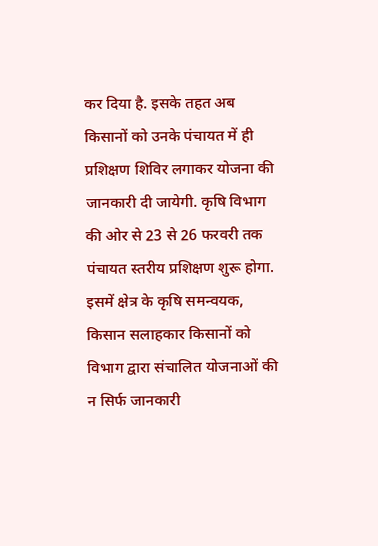कर दिया है. इसके तहत अब किसानों को उनके पंचायत में ही प्रशिक्षण शिविर लगाकर योजना की जानकारी दी जायेगी. कृषि विभाग की ओर से 23 से 26 फरवरी तक पंचायत स्तरीय प्रशिक्षण शुरू होगा. इसमें क्षेत्र के कृषि समन्वयक, किसान सलाहकार किसानों को विभाग द्वारा संचालित योजनाओं की न सिर्फ जानकारी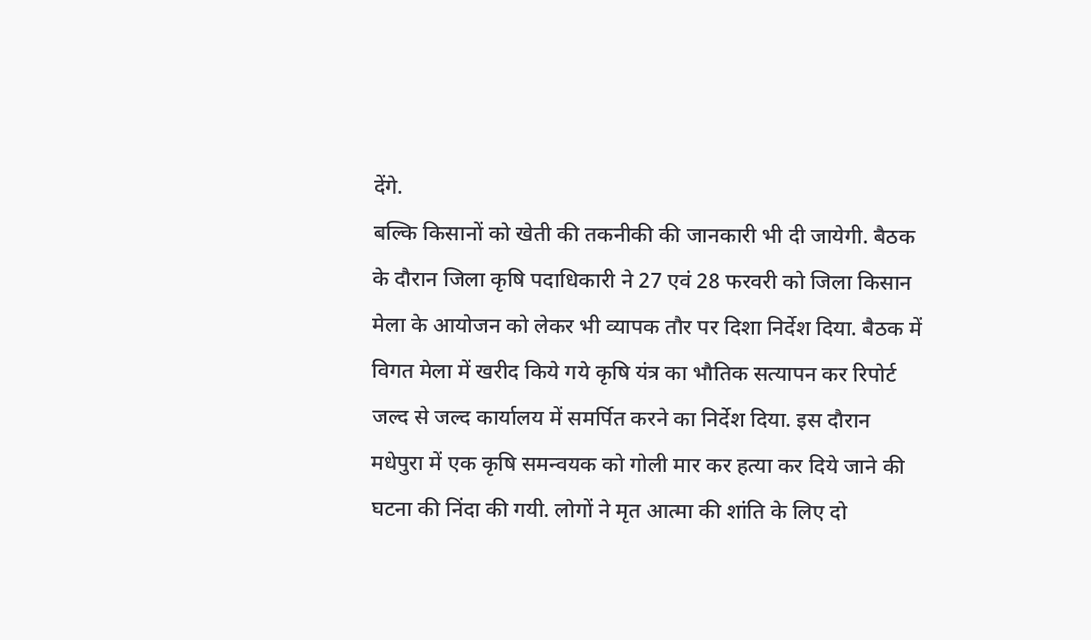देंगे.
बल्कि किसानों को खेती की तकनीकी की जानकारी भी दी जायेगी. बैठक के दौरान जिला कृषि पदाधिकारी ने 27 एवं 28 फरवरी को जिला किसान मेला के आयोजन को लेकर भी व्यापक तौर पर दिशा निर्देश दिया. बैठक में विगत मेला में खरीद किये गये कृषि यंत्र का भौतिक सत्यापन कर रिपोर्ट जल्द से जल्द कार्यालय में समर्पित करने का निर्देश दिया. इस दौरान मधेपुरा में एक कृषि समन्वयक को गोली मार कर हत्या कर दिये जाने की घटना की निंदा की गयी. लोगों ने मृत आत्मा की शांति के लिए दो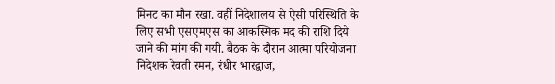मिनट का मौन रखा. वहीं निदेशालय से ऐसी परिस्थिति के लिए सभी एसएमएस का आकस्मिक मद की राशि दिये जाने की मांग की गयी. बैठक के दौरान आत्मा परियोजना निदेशक रेवती रमन, रंधीर भारद्वाज,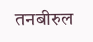तनबीरुल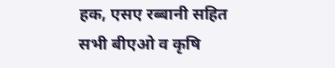हक, एसए रब्बानी सहित सभी बीएओ व कृषि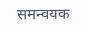समन्वयक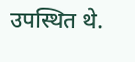उपस्थित थे.